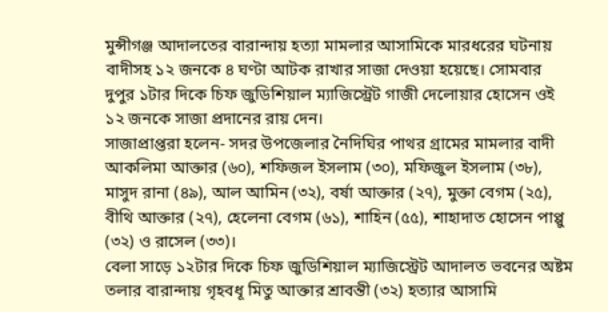মুন্সীগঞ্জ আদালতের বারান্দায় হত্যা মামলার আসামিকে মারধরের ঘটনায় বাদীসহ ১২ জনকে ৪ ঘণ্টা আটক রাখার সাজা দেওয়া হয়েছে। সোমবার দুপুর ১টার দিকে চিফ জুডিশিয়াল ম্যাজিস্ট্রেট গাজী দেলোয়ার হোসেন ওই ১২ জনকে সাজা প্রদানের রায় দেন।
সাজাপ্রাপ্তরা হলেন- সদর উপজেলার নৈদিঘির পাথর গ্রামের মামলার বাদী আকলিমা আক্তার (৬০), শফিজল ইসলাম (৩০), মফিজুল ইসলাম (৩৮), মাসুদ রানা (৪৯), আল আমিন (৩২), বর্ষা আক্তার (২৭), মুক্তা বেগম (২৫), বীথি আক্তার (২৭), হেলেনা বেগম (৬১), শাহিন (৫৫), শাহাদাত হোসেন পাপ্পু (৩২) ও রাসেল (৩৩)।
বেলা সাড়ে ১২টার দিকে চিফ জুডিশিয়াল ম্যাজিস্ট্রেট আদালত ভবনের অষ্টম তলার বারান্দায় গৃহবধূ মিতু আক্তার শ্রাবন্তী (৩২) হত্যার আসামি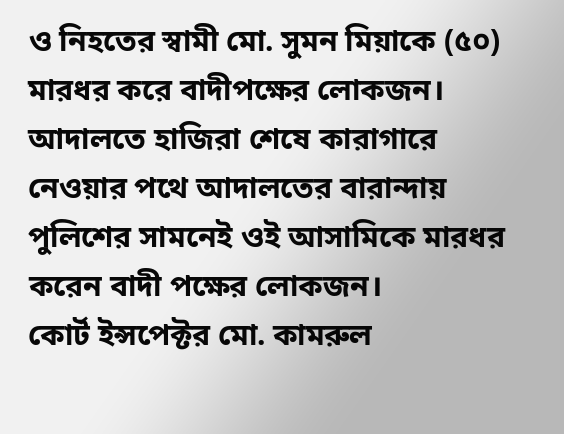ও নিহতের স্বামী মো. সুমন মিয়াকে (৫০) মারধর করে বাদীপক্ষের লোকজন। আদালতে হাজিরা শেষে কারাগারে নেওয়ার পথে আদালতের বারান্দায় পুলিশের সামনেই ওই আসামিকে মারধর করেন বাদী পক্ষের লোকজন।
কোর্ট ইন্সপেক্টর মো. কামরুল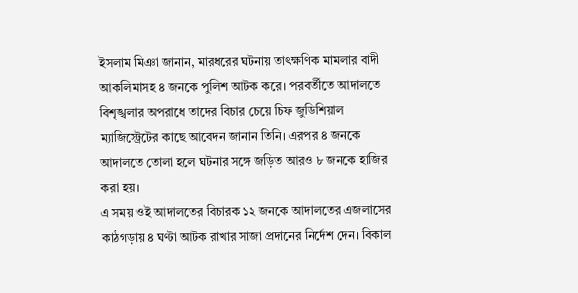ইসলাম মিঞা জানান, মারধরের ঘটনায় তাৎক্ষণিক মামলার বাদী আকলিমাসহ ৪ জনকে পুলিশ আটক করে। পরবর্তীতে আদালতে বিশৃঙ্খলার অপরাধে তাদের বিচার চেয়ে চিফ জুডিশিয়াল ম্যাজিস্ট্রেটের কাছে আবেদন জানান তিনি। এরপর ৪ জনকে আদালতে তোলা হলে ঘটনার সঙ্গে জড়িত আরও ৮ জনকে হাজির করা হয়।
এ সময় ওই আদালতের বিচারক ১২ জনকে আদালতের এজলাসের কাঠগড়ায় ৪ ঘণ্টা আটক রাখার সাজা প্রদানের নির্দেশ দেন। বিকাল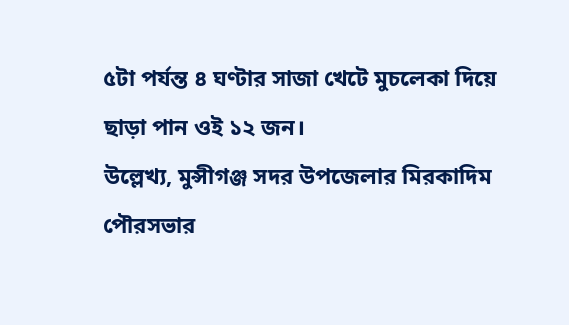৫টা পর্যন্ত ৪ ঘণ্টার সাজা খেটে মুচলেকা দিয়ে ছাড়া পান ওই ১২ জন।
উল্লেখ্য, মুন্সীগঞ্জ সদর উপজেলার মিরকাদিম পৌরসভার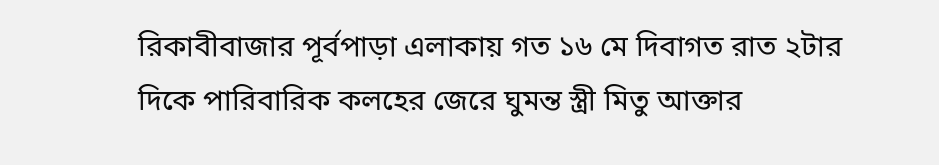রিকাবীবাজার পূর্বপাড়া এলাকায় গত ১৬ মে দিবাগত রাত ২টার দিকে পারিবারিক কলহের জেরে ঘুমন্ত স্ত্রী মিতু আক্তার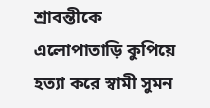শ্রাবন্তীকে এলোপাতাড়ি কুপিয়ে হত্যা করে স্বামী সুমন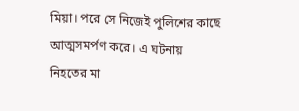মিয়া। পরে সে নিজেই পুলিশের কাছে আত্মসমর্পণ করে। এ ঘটনায় নিহতের মা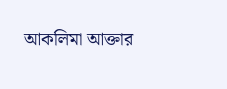আকলিমা আক্তার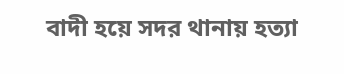বাদী হয়ে সদর থানায় হত্যা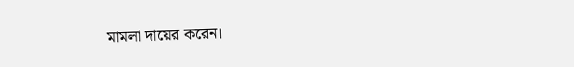মামলা দায়ের করেন।